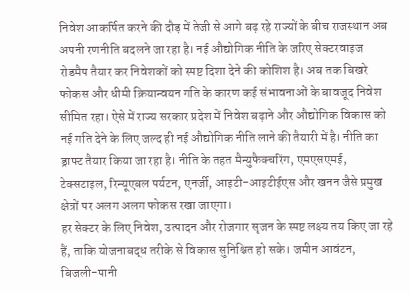निवेश आकर्षित करने की दौड़ में तेजी से आगे बढ़ रहे राज्यों के बीच राजस्थान अब अपनी रणनीति बदलने जा रहा है। नई औद्योगिक नीति के जरिए सेक्टरवाइज रोडमैप तैयार कर निवेशकों को स्पष्ट दिशा देने की कोशिश है। अब तक बिखरे फोकस और धीमी क्रियान्वयन गति के कारण कई संभावनाओं के बावजूद निवेश सीमित रहा। ऐसे में राज्य सरकार प्रदेश में निवेश बढ़ाने और औद्योगिक विकास को नई गति देने के लिए जल्द ही नई औद्योगिक नीति लाने की तैयारी में है। नीति का ड्राफ्ट तैयार किया जा रहा है। नीति के तहत मैन्युफैक्चरिंग, एमएसएमई, टेक्सटाइल, रिन्यूएबल पर्यटन, एनर्जी, आइटी-आइटीईएस और खनन जैसे प्रमुख क्षेत्रों पर अलग अलग फोकस रखा जाएगा।
हर सेक्टर के लिए निवेश, उत्पादन और रोजगार सृजन के स्पष्ट लक्ष्य तय किए जा रहे हैं, ताकि योजनाबद्ध तरीके से विकास सुनिश्चित हो सके। जमीन आवंटन, बिजली-पानी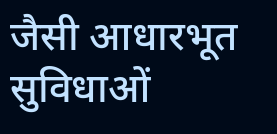जैसी आधारभूत सुविधाओं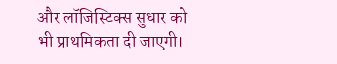और लॉजिस्टिक्स सुधार को भी प्राथमिकता दी जाएगी।